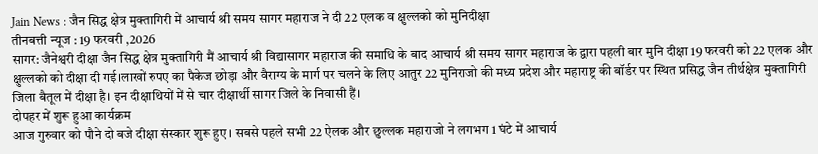Jain News : जैन सिद्ध क्षेत्र मुक्तागिरी में आचार्य श्री समय सागर महाराज ने दी 22 एलक व क्षुल्लको को मुनिदीक्षा
तीनबत्ती न्यूज : 19 फरवरी ,2026
सागर: जैनेश्वरी दीक्षा जैन सिद्ध क्षेत्र मुक्तागिरी मैं आचार्य श्री विद्यासागर महाराज की समाधि के बाद आचार्य श्री समय सागर महाराज के द्वारा पहली बार मुनि दीक्षा 19 फरवरी को 22 एलक और क्षुल्लको को दीक्षा दी गई।लाखों रुपए का पैकेज छोड़ा और वैराग्य के मार्ग पर चलने के लिए आतुर 22 मुनिराजो की मध्य प्रदेश और महाराष्ट्र की बॉर्डर पर स्थित प्रसिद्ध जैन तीर्थक्षेत्र मुक्तागिरी जिला बैतूल में दीक्षा है। इन दीक्षाथियों में से चार दीक्षार्थी सागर जिले के निवासी हैं।
दोपहर में शुरू हुआ कार्यक्रम
आज गुरुवार को पौने दो बजे दीक्षा संस्कार शुरू हुए । सबसे पहले सभी 22 ऐलक और छुल्लक महाराजो ने लगभग 1 घंटे में आचार्य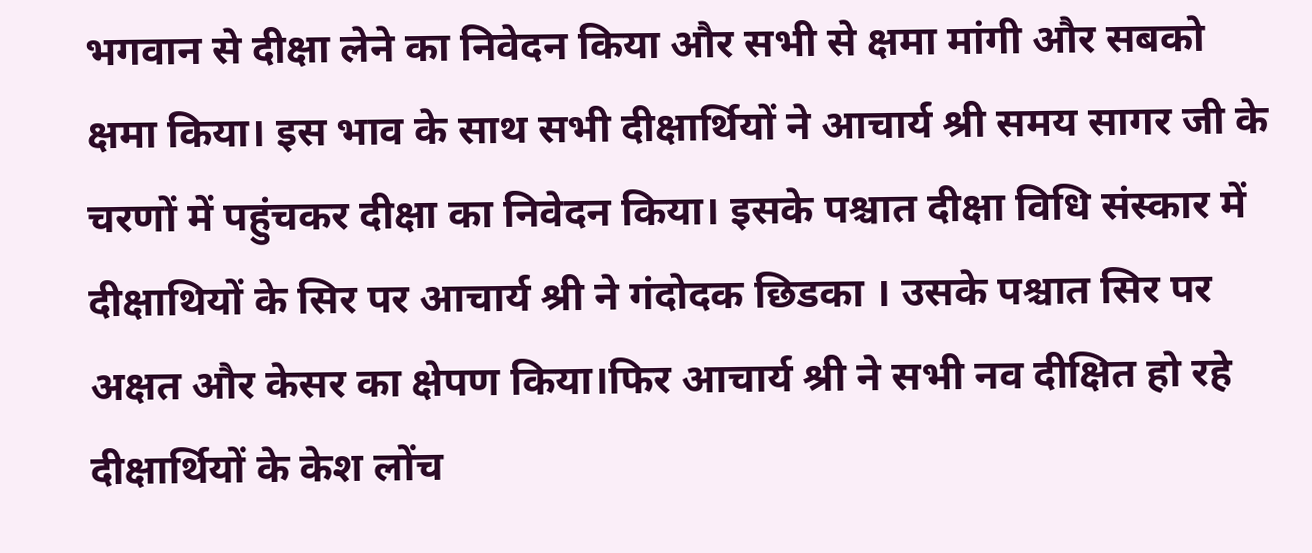भगवान से दीक्षा लेने का निवेदन किया और सभी से क्षमा मांगी और सबको क्षमा किया। इस भाव के साथ सभी दीक्षार्थियों ने आचार्य श्री समय सागर जी के चरणों में पहुंचकर दीक्षा का निवेदन किया। इसके पश्चात दीक्षा विधि संस्कार में दीक्षाथियों के सिर पर आचार्य श्री ने गंदोदक छिडका । उसके पश्चात सिर पर अक्षत और केसर का क्षेपण किया।फिर आचार्य श्री ने सभी नव दीक्षित हो रहे दीक्षार्थियों के केश लोंच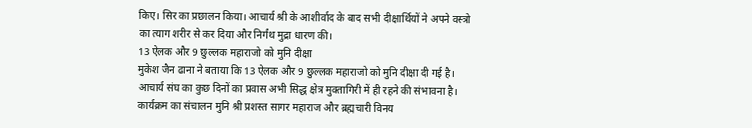किए। सिर का प्रछालन किया। आचार्य श्री के आशीर्वाद के बाद सभी दीक्षार्थियों ने अपने वस्त्रो का त्याग शरीर से कर दिया और निर्गंथ मुद्रा धारण की।
13 ऐलक और 9 छुल्लक महाराजो को मुनि दीक्षा
मुकेश जैन ढाना ने बताया कि 13 ऐलक और 9 छुल्लक महाराजो को मुनि दीक्षा दी गई है। आचार्य संघ का कुछ दिनों का प्रवास अभी सिद्ध क्षेत्र मुक्तागिरी में ही रहने की संभावना है। कार्यक्रम का संचालन मुनि श्री प्रशस्त सागर महाराज और ब्रह्मचारी विनय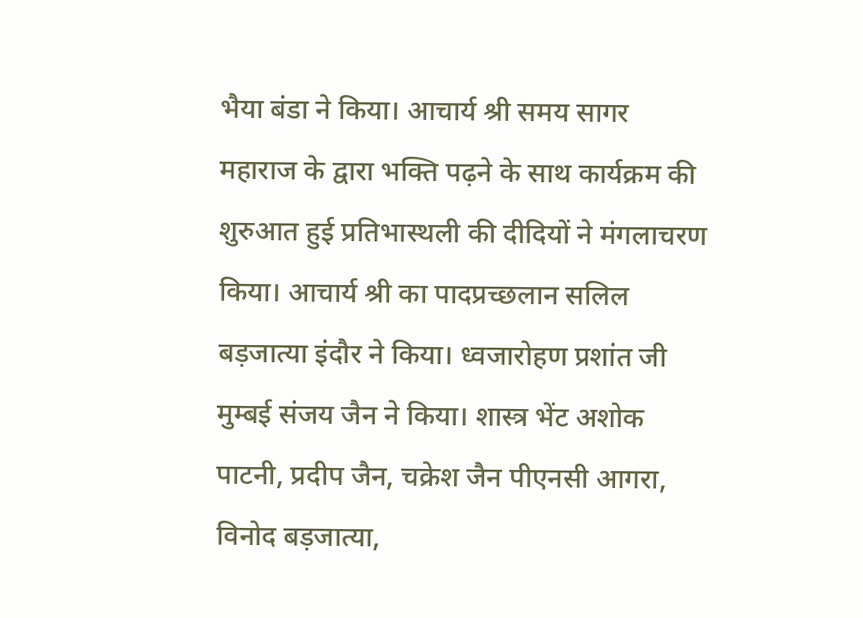भैया बंडा ने किया। आचार्य श्री समय सागर महाराज के द्वारा भक्ति पढ़ने के साथ कार्यक्रम की शुरुआत हुई प्रतिभास्थली की दीदियों ने मंगलाचरण किया। आचार्य श्री का पादप्रच्छलान सलिल बड़जात्या इंदौर ने किया। ध्वजारोहण प्रशांत जी मुम्बई संजय जैन ने किया। शास्त्र भेंट अशोक पाटनी, प्रदीप जैन, चक्रेश जैन पीएनसी आगरा, विनोद बड़जात्या,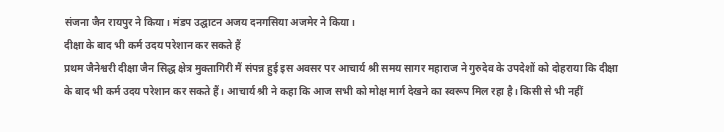संजना जैन रायपुर ने किया। मंडप उद्घाटन अजय दनगसिया अजमेर ने किया।
दीक्षा के बाद भी कर्म उदय परेशान कर सकते हैं
प्रथम जैनेश्वरी दीक्षा जैन सिद्ध क्षेत्र मुक्तागिरी मैं संपन्न हुई इस अवसर पर आचार्य श्री समय सागर महाराज ने गुरुदेव के उपदेशों को दोहराया कि दीक्षा के बाद भी कर्म उदय परेशान कर सकते हैं। आचार्य श्री ने कहा कि आज सभी को मोक्ष मार्ग देखने का स्वरूप मिल रहा है। किसी से भी नहीं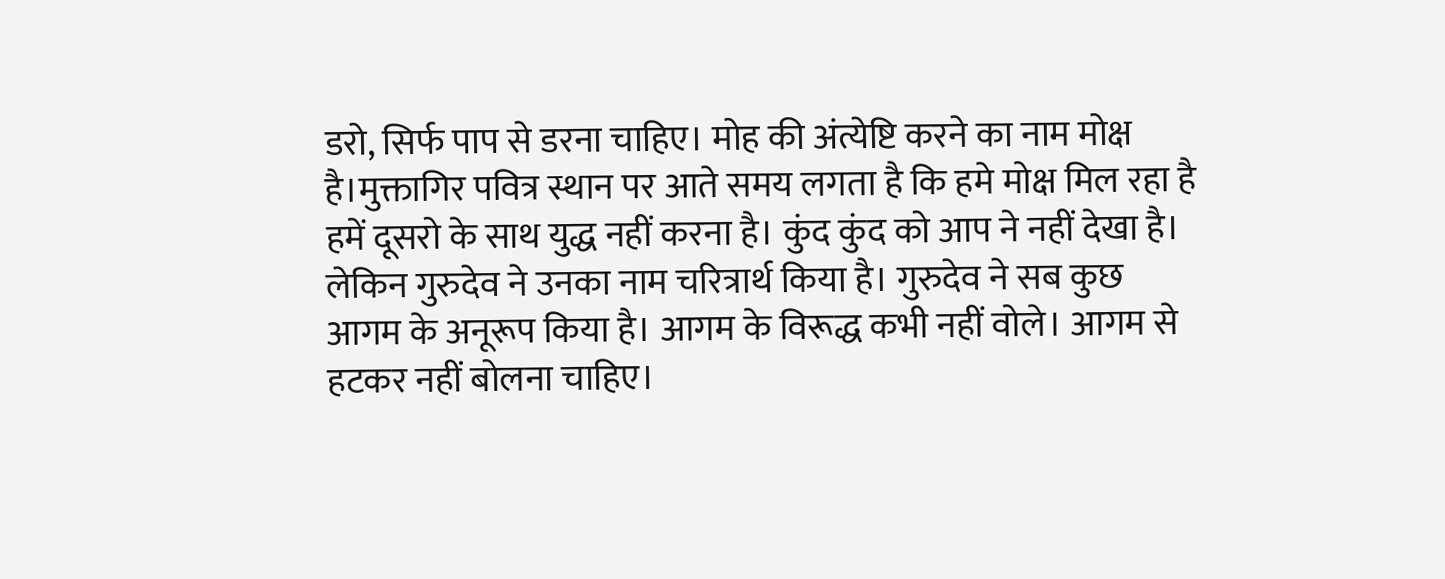डरो, सिर्फ पाप से डरना चाहिए। मोह की अंत्येष्टि करने का नाम मोक्ष है।मुक्तागिर पवित्र स्थान पर आते समय लगता है कि हमे मोक्ष मिल रहा है हमें दूसरो के साथ युद्ध नहीं करना है। कुंद कुंद को आप ने नहीं देखा है। लेकिन गुरुदेव ने उनका नाम चरित्रार्थ किया है। गुरुदेव ने सब कुछ आगम के अनूरूप किया है। आगम के विरूद्ध कभी नहीं वोले। आगम से हटकर नहीं बोलना चाहिए।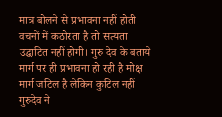मात्र बोलने से प्रभावना नहीं होती वचनों में कठोरता है तो सत्यता उद्घाटित नहीं होगी। गुरु देव के बताये मार्ग पर ही प्रभावना हो रही है मोक्ष मार्ग जटिल है लेकिन कुटिल नहीं गुरुदेव ने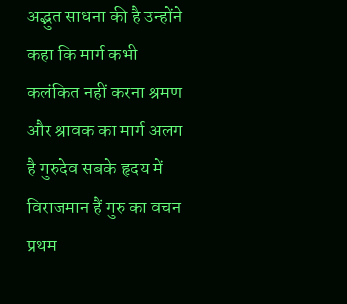अद्भुत साधना की है उन्होंने कहा कि मार्ग कभी कलंकित नहीं करना श्रमण और श्रावक का मार्ग अलग है गुरुदेव सबके हृदय में विराजमान हैं गुरु का वचन प्रथम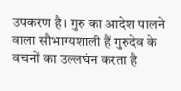उपकरण है। गुरु का आदेश पालने वाला सौभाग्यशाली हैं गुरुदेव के वचनों का उल्लघंन करता है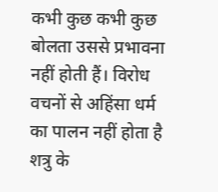कभी कुछ कभी कुछ बोलता उससे प्रभावना नहीं होती हैं। विरोध वचनों से अहिंसा धर्म का पालन नहीं होता है शत्रु के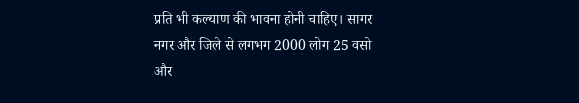प्रति भी कल्याण की भावना होनी चाहिए। सागर नगर और जिले से लगभग 2000 लोग 25 वसो और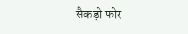सैकड़ो फोर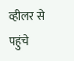व्हीलर से पहुंचे